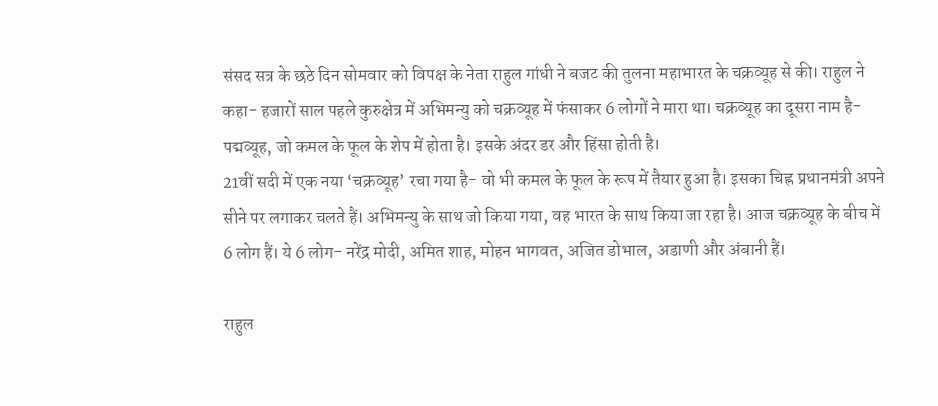संसद सत्र के छठे दिन सोमवार को विपक्ष के नेता राहुल गांधी ने बजट की तुलना महाभारत के चक्रव्यूह से की। राहुल ने कहा- हजारों साल पहले कुरुक्षेत्र में अभिमन्यु को चक्रव्यूह में फंसाकर 6 लोगों ने मारा था। चक्रव्यूह का दूसरा नाम है- पद्मव्यूह, जो कमल के फूल के शेप में होता है। इसके अंदर डर और हिंसा होती है।
21वीं सदी में एक नया ‘चक्रव्यूह’ रचा गया है- वो भी कमल के फूल के रूप में तैयार हुआ है। इसका चिह्न प्रधानमंत्री अपने सीने पर लगाकर चलते हैं। अभिमन्यु के साथ जो किया गया, वह भारत के साथ किया जा रहा है। आज चक्रव्यूह के बीच में 6 लोग हैं। ये 6 लोग- नरेंद्र मोदी, अमित शाह, मोहन भागवत, अजित डोभाल, अडाणी और अंबानी हैं।

राहुल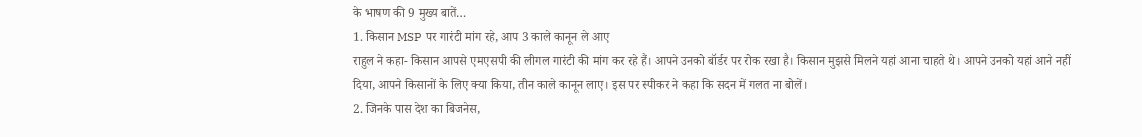के भाषण की 9 मुख्य बातें…
1. किसान MSP पर गारंटी मांग रहे, आप 3 काले कानून ले आए
राहुल ने कहा- किसान आपसे एमएसपी की लीगल गारंटी की मांग कर रहे हैं। आपने उनको बॉर्डर पर रोक रखा है। किसान मुझसे मिलने यहां आना चाहते थे। आपने उनको यहां आने नहीं दिया, आपने किसानों के लिए क्या किया, तीन काले कानून लाए। इस पर स्पीकर ने कहा कि सदन में गलत ना बोलें।
2. जिनके पास देश का बिजनेस,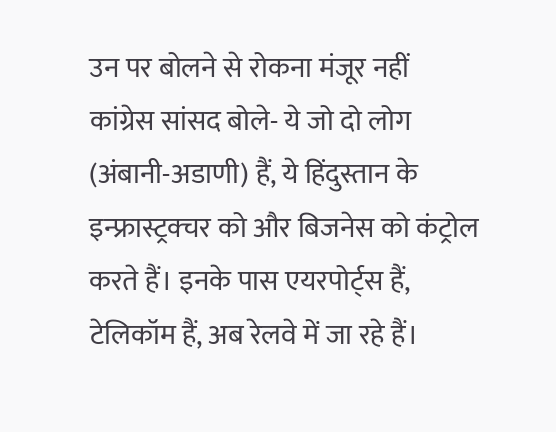उन पर बोलने से रोकना मंजूर नहीं
कांग्रेस सांसद बोले- ये जो दो लोग (अंबानी-अडाणी) हैं, ये हिंदुस्तान के इन्फ्रास्ट्रक्चर को और बिजनेस को कंट्रोल करते हैं। इनके पास एयरपोर्ट्स हैं, टेलिकॉम हैं, अब रेलवे में जा रहे हैं।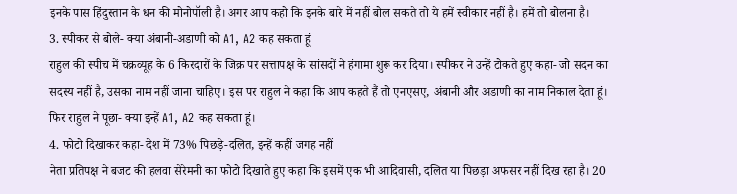इनके पास हिंदुस्तान के धन की मोनोपॉली है। अगर आप कहो कि इनके बारे में नहीं बोल सकते तो ये हमें स्वीकार नहीं है। हमें तो बोलना है।
3. स्पीकर से बोले- क्या अंबानी-अडाणी को A1, A2 कह सकता हूं
राहुल की स्पीच में चक्रव्यूह के 6 किरदारों के जिक्र पर सत्तापक्ष के सांसदों ने हंगामा शुरू कर दिया। स्पीकर ने उन्हें टोकते हुए कहा- जो सदन का सदस्य नहीं है, उसका नाम नहीं जाना चाहिए। इस पर राहुल ने कहा कि आप कहते हैं तो एनएसए, अंबानी और अडाणी का नाम निकाल देता हूं। फिर राहुल ने पूछा- क्या इन्हें A1, A2 कह सकता हूं।
4. फोटो दिखाकर कहा- देश में 73% पिछड़े-दलित, इन्हें कहीं जगह नहीं
नेता प्रतिपक्ष ने बजट की हलवा सेरेमनी का फोटो दिखाते हुए कहा कि इसमें एक भी आदिवासी, दलित या पिछड़ा अफसर नहीं दिख रहा है। 20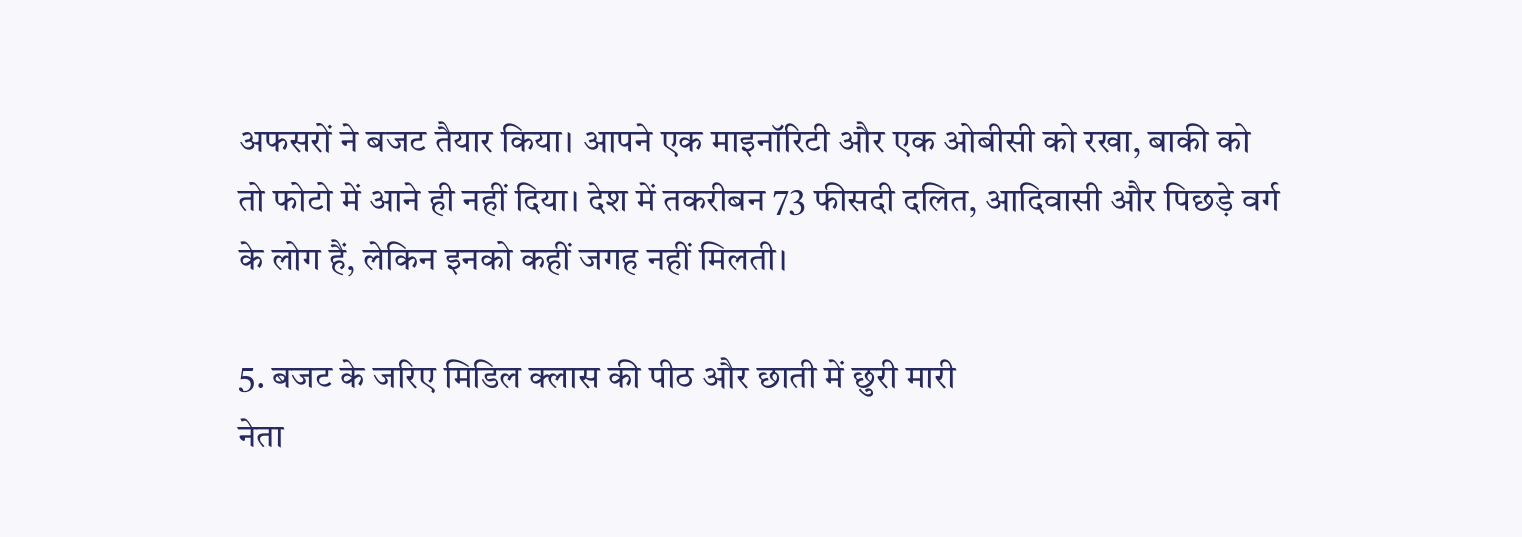अफसरों ने बजट तैयार किया। आपने एक माइनॉरिटी और एक ओबीसी को रखा, बाकी को तो फोटो में आने ही नहीं दिया। देश में तकरीबन 73 फीसदी दलित, आदिवासी और पिछड़े वर्ग के लोग हैं, लेकिन इनको कहीं जगह नहीं मिलती।

5. बजट के जरिए मिडिल क्लास की पीठ और छाती में छुरी मारी
नेता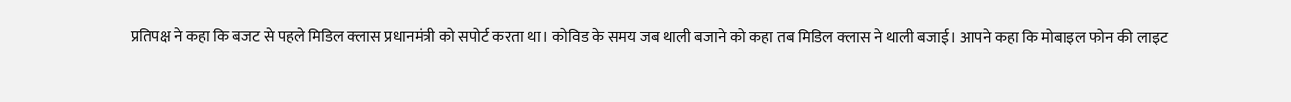प्रतिपक्ष ने कहा कि बजट से पहले मिडिल क्लास प्रधानमंत्री को सपोर्ट करता था। कोविड के समय जब थाली बजाने को कहा तब मिडिल क्लास ने थाली बजाई। आपने कहा कि मोबाइल फोन की लाइट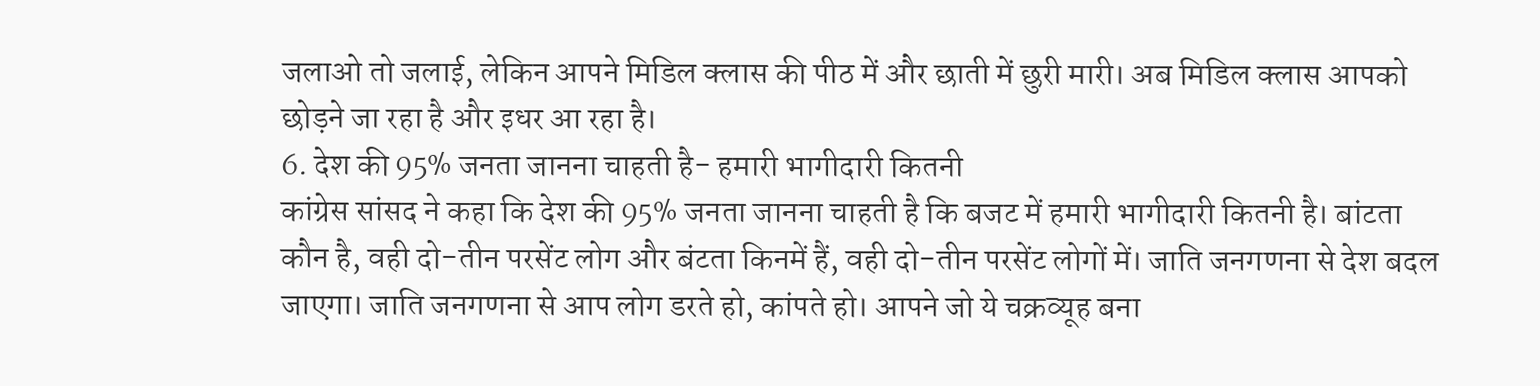जलाओ तो जलाई, लेकिन आपने मिडिल क्लास की पीठ में और छाती में छुरी मारी। अब मिडिल क्लास आपको छोड़ने जा रहा है और इधर आ रहा है।
6. देश की 95% जनता जानना चाहती है- हमारी भागीदारी कितनी
कांग्रेस सांसद ने कहा कि देश की 95% जनता जानना चाहती है कि बजट में हमारी भागीदारी कितनी है। बांटता कौन है, वही दो-तीन परसेंट लोग और बंटता किनमें हैं, वही दो-तीन परसेंट लोगों में। जाति जनगणना से देश बदल जाएगा। जाति जनगणना से आप लोग डरते हो, कांपते हो। आपने जो ये चक्रव्यूह बना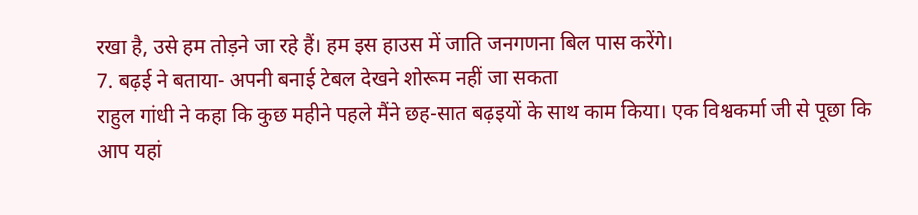रखा है, उसे हम तोड़ने जा रहे हैं। हम इस हाउस में जाति जनगणना बिल पास करेंगे।
7. बढ़ई ने बताया- अपनी बनाई टेबल देखने शोरूम नहीं जा सकता
राहुल गांधी ने कहा कि कुछ महीने पहले मैंने छह-सात बढ़इयों के साथ काम किया। एक विश्वकर्मा जी से पूछा कि आप यहां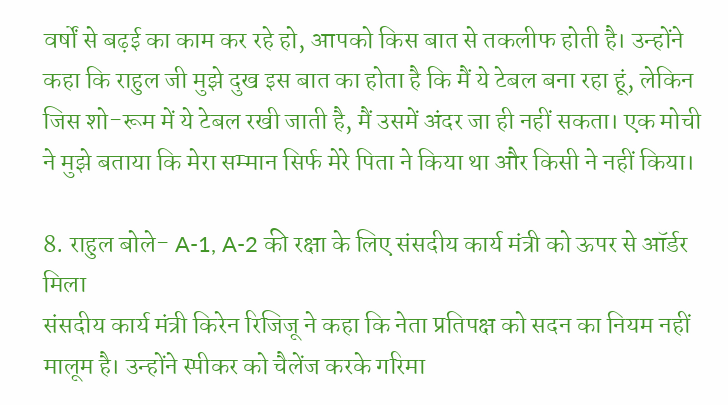वर्षों से बढ़ई का काम कर रहे हो, आपको किस बात से तकलीफ होती है। उन्होंने कहा कि राहुल जी मुझे दुख इस बात का होता है कि मैं ये टेबल बना रहा हूं, लेकिन जिस शो-रूम में ये टेबल रखी जाती है, मैं उसमें अंदर जा ही नहीं सकता। एक मोची ने मुझे बताया कि मेरा सम्मान सिर्फ मेरे पिता ने किया था और किसी ने नहीं किया।

8. राहुल बोले- A-1, A-2 की रक्षा के लिए संसदीय कार्य मंत्री को ऊपर से ऑर्डर मिला
संसदीय कार्य मंत्री किरेन रिजिजू ने कहा कि नेता प्रतिपक्ष को सदन का नियम नहीं मालूम है। उन्होंने स्पीकर को चैलेंज करके गरिमा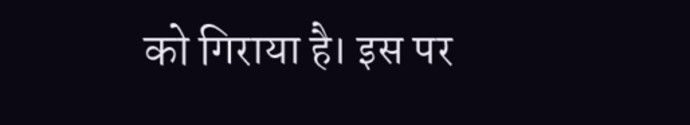को गिराया है। इस पर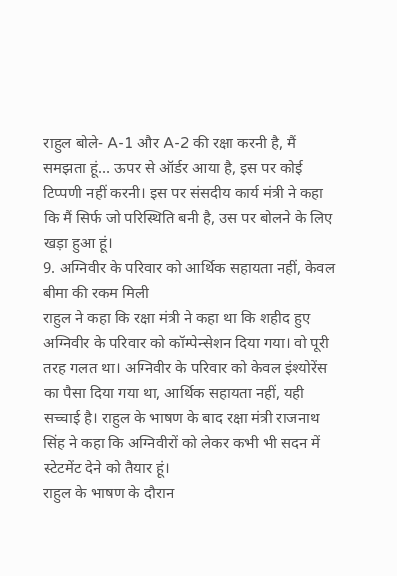राहुल बोले- A-1 और A-2 की रक्षा करनी है, मैं समझता हूं… ऊपर से ऑर्डर आया है, इस पर कोई टिप्पणी नहीं करनी। इस पर संसदीय कार्य मंत्री ने कहा कि मैं सिर्फ जो परिस्थिति बनी है, उस पर बोलने के लिए खड़ा हुआ हूं।
9. अग्निवीर के परिवार को आर्थिक सहायता नहीं, केवल बीमा की रकम मिली
राहुल ने कहा कि रक्षा मंत्री ने कहा था कि शहीद हुए अग्निवीर के परिवार को कॉम्पेन्सेशन दिया गया। वो पूरी तरह गलत था। अग्निवीर के परिवार को केवल इंश्योरेंस का पैसा दिया गया था, आर्थिक सहायता नहीं, यही सच्चाई है। राहुल के भाषण के बाद रक्षा मंत्री राजनाथ सिंह ने कहा कि अग्निवीरों को लेकर कभी भी सदन में स्टेटमेंट देने को तैयार हूं।
राहुल के भाषण के दौरान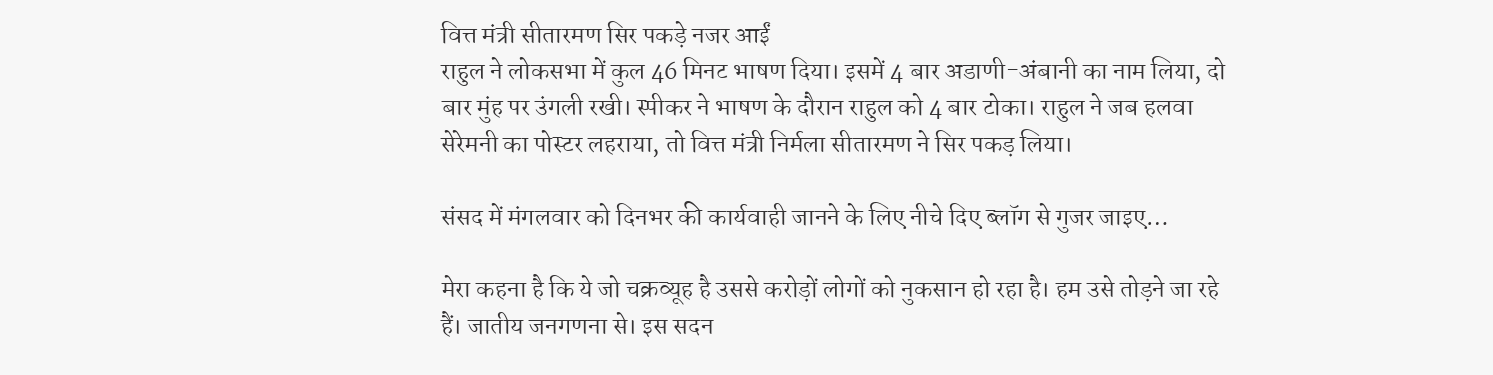वित्त मंत्री सीतारमण सिर पकड़े नजर आईं
राहुल ने लोकसभा में कुल 46 मिनट भाषण दिया। इसमें 4 बार अडाणी-अंबानी का नाम लिया, दो बार मुंह पर उंगली रखी। स्पीकर ने भाषण के दौरान राहुल को 4 बार टोका। राहुल ने जब हलवा सेरेमनी का पोस्टर लहराया, तो वित्त मंत्री निर्मला सीतारमण ने सिर पकड़ लिया।

संसद में मंगलवार को दिनभर की कार्यवाही जानने के लिए नीचे दिए ब्लॉग से गुजर जाइए…

मेरा कहना है कि ये जो चक्रव्यूह है उससे करोड़ों लोगों को नुकसान हो रहा है। हम उसे तोड़ने जा रहे हैं। जातीय जनगणना से। इस सदन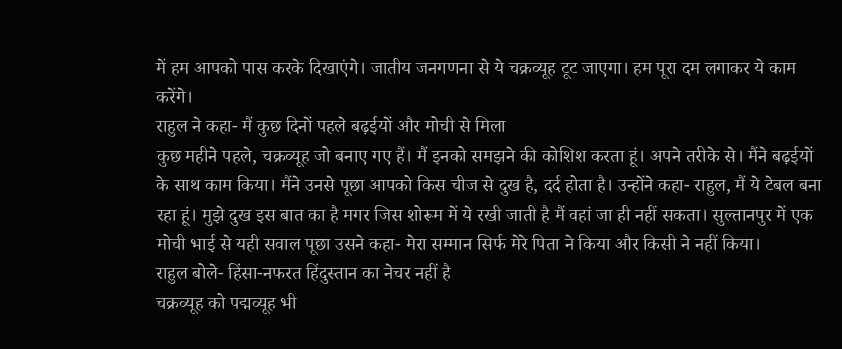में हम आपको पास करके दिखाएंगे। जातीय जनगणना से ये चक्रव्यूह टूट जाएगा। हम पूरा दम लगाकर ये काम करेंगे।
राहुल ने कहा- मैं कुछ दिनों पहले बढ़ईयों और मोची से मिला
कुछ महीने पहले, चक्रव्यूह जो बनाए गए हैं। मैं इनको समझने की कोशिश करता हूं। अपने तरीके से। मैंने बढ़ईयों के साथ काम किया। मैंने उनसे पूछा आपको किस चीज से दुख है, दर्द होता है। उन्होंने कहा- राहुल, मैं ये टेबल बना रहा हूं। मुझे दुख इस बात का है मगर जिस शोरूम में ये रखी जाती है मैं वहां जा ही नहीं सकता। सुल्तानपुर में एक मोची भाई से यही सवाल पूछा उसने कहा- मेरा सम्मान सिर्फ मेरे पिता ने किया और किसी ने नहीं किया।
राहुल बोले- हिंसा-नफरत हिंदुस्तान का नेचर नहीं है
चक्रव्यूह को पद्मव्यूह भी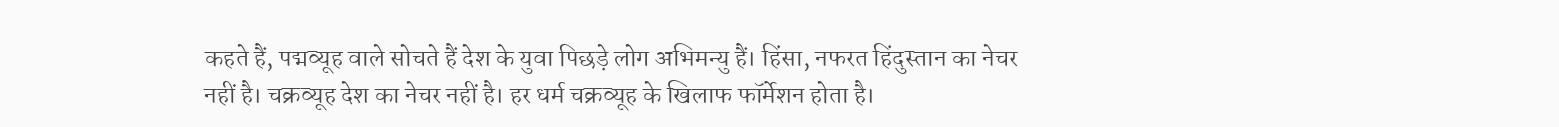कहते हैं, पद्मव्यूह वाले सोचते हैं देश के युवा पिछड़े लोग अभिमन्यु हैं। हिंसा, नफरत हिंदुस्तान का नेचर नहीं है। चक्रव्यूह देश का नेचर नहीं है। हर धर्म चक्रव्यूह के खिलाफ फॉर्मेशन होता है।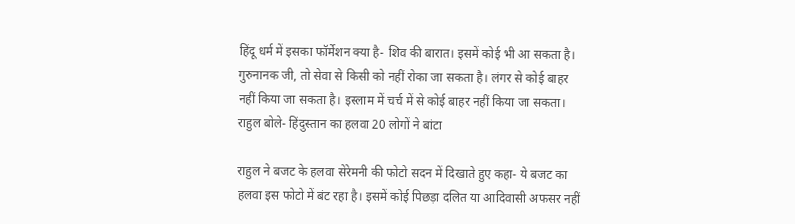हिंदू धर्म में इसका फॉर्मेशन क्या है- शिव की बारात। इसमें कोई भी आ सकता है। गुरुनानक जी, तो सेवा से किसी को नहीं रोका जा सकता है। लंगर से कोई बाहर नहीं किया जा सकता है। इस्लाम में चर्च में से कोई बाहर नहीं किया जा सकता।
राहुल बोले- हिंदुस्तान का हलवा 20 लोगों ने बांटा

राहुल ने बजट के हलवा सेरेमनी की फोटो सदन में दिखाते हुए कहा- ये बजट का हलवा इस फोटो में बंट रहा है। इसमें कोई पिछड़ा दलित या आदिवासी अफसर नहीं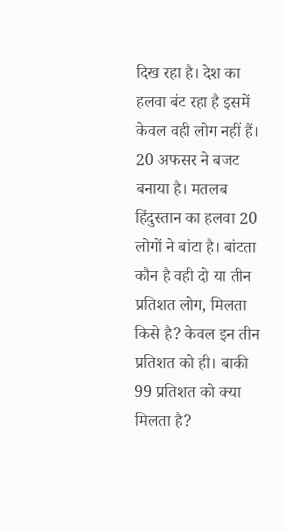दिख रहा है। देश का हलवा बंट रहा है इसमें केवल वही लोग नहीं हैं। 20 अफसर ने बजट बनाया है। मतलब हिंदुस्तान का हलवा 20 लोगों ने बांटा है। बांटता कौन है वही दो या तीन प्रतिशत लोग, मिलता किसे है? केवल इन तीन प्रतिशत को ही। बाकी 99 प्रतिशत को क्या मिलता है?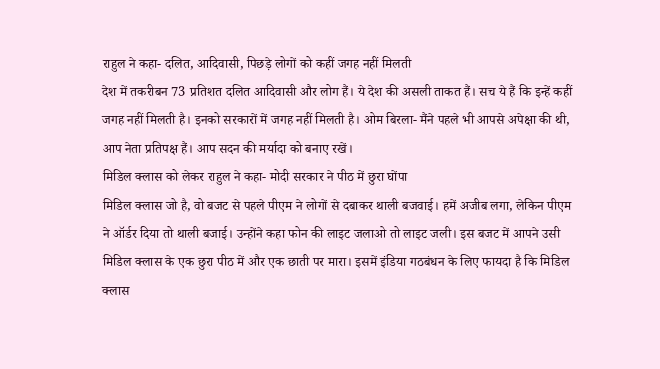राहुल ने कहा- दलित, आदिवासी, पिछड़े लोगों को कहीं जगह नहीं मिलती
देश में तकरीबन 73 प्रतिशत दलित आदिवासी और लोग हैं। ये देश की असली ताकत हैं। सच ये हैं कि इन्हें कहीं जगह नहीं मिलती है। इनको सरकारों में जगह नहीं मिलती है। ओम बिरला- मैंने पहले भी आपसे अपेक्षा की थी, आप नेता प्रतिपक्ष हैं। आप सदन की मर्यादा को बनाए रखें।
मिडिल क्लास को लेकर राहुल ने कहा- मोदी सरकार ने पीठ में छुरा घोंपा
मिडिल क्लास जो है, वो बजट से पहले पीएम ने लोगों से दबाकर थाली बजवाई। हमें अजीब लगा, लेकिन पीएम ने ऑर्डर दिया तो थाली बजाई। उन्होंने कहा फोन की लाइट जलाओ तो लाइट जली। इस बजट में आपने उसी मिडिल क्लास के एक छुरा पीठ में और एक छाती पर मारा। इसमें इंडिया गठबंधन के लिए फायदा है कि मिडिल क्लास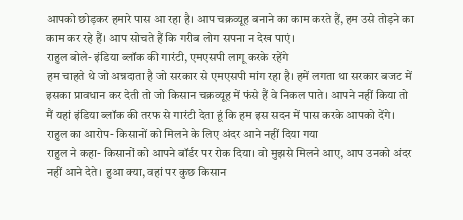आपको छोड़कर हमारे पास आ रहा है। आप चक्रव्यूह बनाने का काम करते हैं, हम उसे तोड़ने का काम कर रहे हैं। आप सोचते हैं कि गरीब लोग सपना न देख पाएं।
राहुल बोले- इंडिया ब्लॉक की गारंटी, एमएसपी लागू करके रहेंगे
हम चाहते थे जो अन्नदाता है जो सरकार से एमएसपी मांग रहा है। हमें लगता था सरकार बजट में इसका प्रावधान कर देती तो जो किसान चक्रव्यूह में फंसे हैं वे निकल पाते। आपने नहीं किया तो मैं यहां इंडिया ब्लॉक की तरफ से गारंटी देता हूं कि हम इस सदन में पास करके आपको देंगे।
राहुल का आरोप- किसानों को मिलने के लिए अंदर आने नहीं दिया गया
राहुल ने कहा- किसानों को आपने बॉर्डर पर रोक दिया। वो मुझसे मिलने आए, आप उनको अंदर नहीं आने देते। हुआ क्या, वहां पर कुछ किसान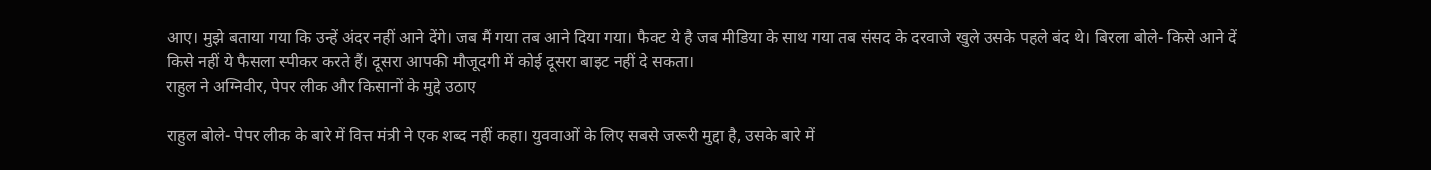आए। मुझे बताया गया कि उन्हें अंदर नहीं आने देंगे। जब मैं गया तब आने दिया गया। फैक्ट ये है जब मीडिया के साथ गया तब संसद के दरवाजे खुले उसके पहले बंद थे। बिरला बोले- किसे आने दें किसे नहीं ये फैसला स्पीकर करते हैं। दूसरा आपकी मौजूदगी में कोई दूसरा बाइट नहीं दे सकता।
राहुल ने अग्निवीर, पेपर लीक और किसानों के मुद्दे उठाए

राहुल बोले- पेपर लीक के बारे में वित्त मंत्री ने एक शब्द नहीं कहा। युववाओं के लिए सबसे जरूरी मुद्दा है, उसके बारे में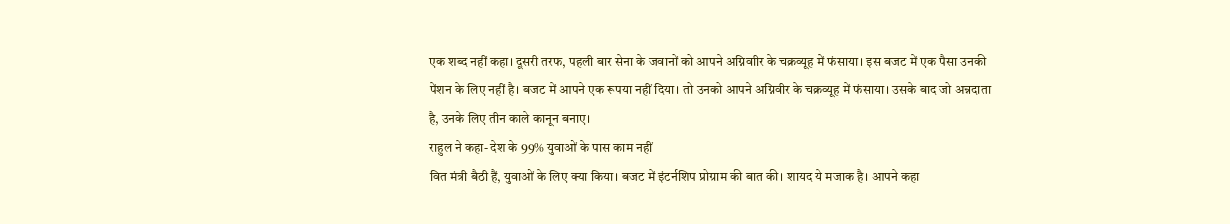एक शब्द नहीं कहा। दूसरी तरफ, पहली बार सेना के जवानों को आपने अग्निवाीर के चक्रव्यूह में फंसाया। इस बजट में एक पैसा उनकी पेंशन के लिए नहीं है। बजट में आपने एक रूपया नहीं दिया। तो उनको आपने अग्निवीर के चक्रव्यूह में फंसाया। उसके बाद जो अन्नदाता है, उनके लिए तीन काले कानून बनाए।
राहुल ने कहा- देश के 99% युवाओं के पास काम नहीं
वित मंत्री बैठी हैं, युवाओं के लिए क्या किया। बजट में इंटर्नशिप प्रोग्राम की बात की। शायद ये मजाक है। आपने कहा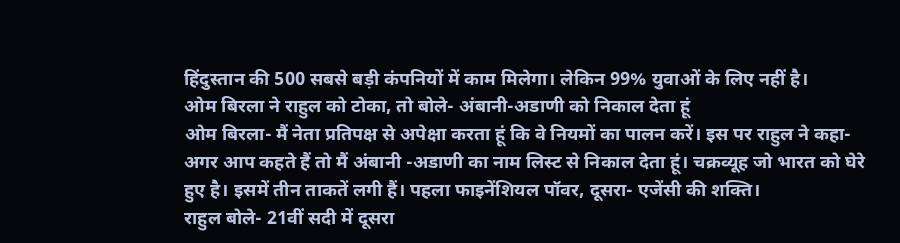हिंदुस्तान की 500 सबसे बड़ी कंपनियों में काम मिलेगा। लेकिन 99% युवाओं के लिए नहीं है।
ओम बिरला ने राहुल को टोका, तो बोले- अंबानी-अडाणी को निकाल देता हूं
ओम बिरला- मैं नेता प्रतिपक्ष से अपेक्षा करता हूं कि वे नियमों का पालन करें। इस पर राहुल ने कहा- अगर आप कहते हैं तो मैं अंबानी -अडाणी का नाम लिस्ट से निकाल देता हूं। चक्रव्यूह जो भारत को घेरे हुए है। इसमें तीन ताकतें लगी हैं। पहला फाइनेंशियल पॉवर, दूसरा- एजेंसी की शक्ति।
राहुल बोले- 21वीं सदी में दूसरा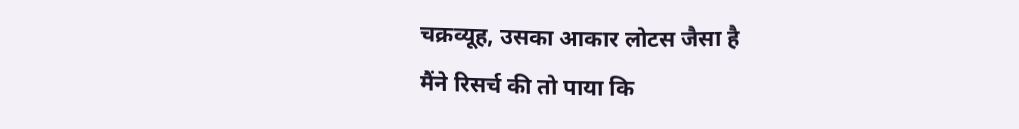चक्रव्यूह, उसका आकार लोटस जैसा है
मैंने रिसर्च की तो पाया कि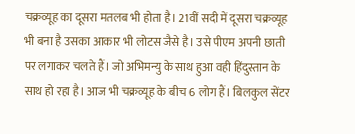चक्रव्यूह का दूसरा मतलब भी होता है। 21वीं सदी में दूसरा चक्रव्यूह भी बना है उसका आकार भी लोटस जैसे है। उसे पीएम अपनी छाती पर लगाकर चलते हैं। जो अभिमन्यु के साथ हुआ वही हिंदुस्तान के साथ हो रहा है। आज भी चक्रव्यूह के बीच 6 लोग हैं। बिलकुल सेंटर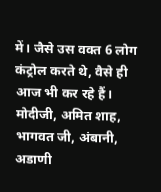में। जैसे उस वक्त 6 लोग कंट्रोल करते थे, वैसे ही आज भी कर रहे हैं। मोदीजी, अमित शाह, भागवत जी, अंबानी, अडाणी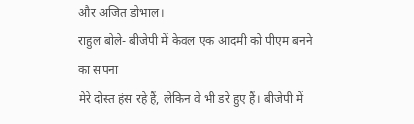और अजित डोभाल।
राहुल बोले- बीजेपी में केवल एक आदमी को पीएम बनने का सपना
मेरे दोस्त हंस रहे हैं, लेकिन वे भी डरे हुए हैं। बीजेपी में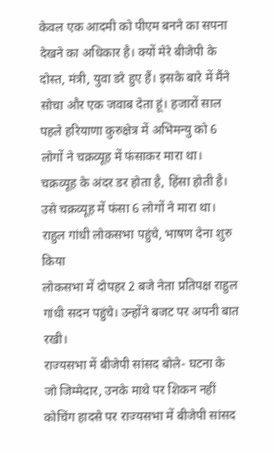केवल एक आदमी को पीएम बनने का सपना देखने का अधिकार है। क्यों मेरे बीजेपी के दोस्त, मंत्री, युवा डरे हुए हैं। इसके बारे में मैंने सोचा और एक जवाब देता हूं। हजारों साल पहले हरियाणा कुरुक्षेत्र में अभिमन्यु को 6 लोगों ने चक्रव्यूह में फंसाकर मारा था। चक्रव्यूह के अंदर डर होता है, हिंसा होती है। उसे चक्रव्यूह में फंसा 6 लोगों ने मारा था।
राहुल गांधी लोकसभा पहुंचे, भाषण देना शुरु किया
लोकसभा में दोपहर 2 बजे नेता प्रतिपक्ष राहुल गांधी सदन पहुंचे। उन्होंने बजट पर अपनी बात रखी।
राज्यसभा में बीजेपी सांसद बोले- घटना के जो जिम्मेदार, उनके माथे पर शिकन नहीं
कोचिंग हादसे पर राज्यसभा में बीजेपी सांसद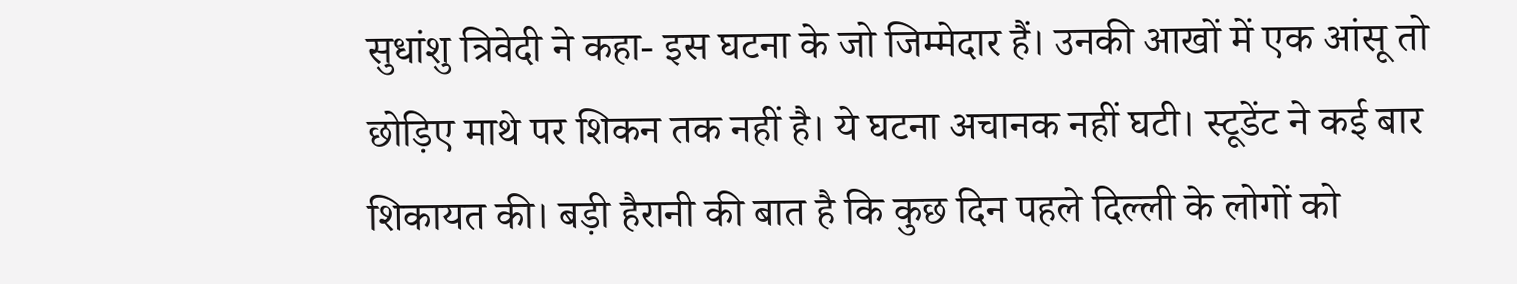सुधांशु त्रिवेदी ने कहा- इस घटना के जो जिम्मेदार हैं। उनकी आखों में एक आंसू तो छोड़िए माथे पर शिकन तक नहीं है। ये घटना अचानक नहीं घटी। स्टूडेंट ने कई बार शिकायत की। बड़ी हैरानी की बात है कि कुछ दिन पहले दिल्ली के लोगों को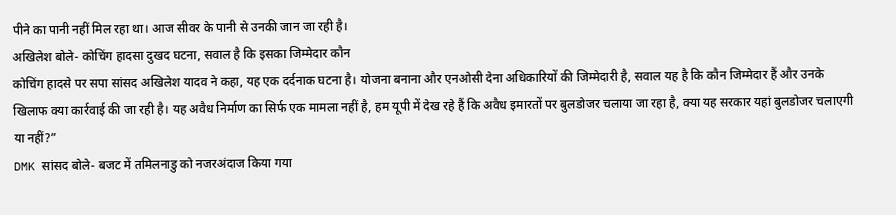पीने का पानी नहीं मिल रहा था। आज सीवर के पानी से उनकी जान जा रही है।
अखिलेश बोले- कोचिंग हादसा दुखद घटना, सवाल है कि इसका जिम्मेदार कौन
कोचिंग हादसे पर सपा सांसद अखिलेश यादव ने कहा, यह एक दर्दनाक घटना है। योजना बनाना और एनओसी देना अधिकारियों की जिम्मेदारी है, सवाल यह है कि कौन जिम्मेदार हैं और उनके खिलाफ क्या कार्रवाई की जा रही है। यह अवैध निर्माण का सिर्फ एक मामला नहीं है, हम यूपी में देख रहे हैं कि अवैध इमारतों पर बुलडोजर चलाया जा रहा है, क्या यह सरकार यहां बुलडोजर चलाएगी या नहीं?”
DMK सांसद बोले- बजट में तमिलनाडु को नजरअंदाज किया गया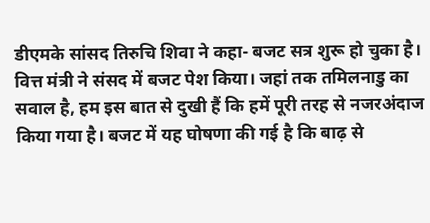डीएमके सांसद तिरुचि शिवा ने कहा- बजट सत्र शुरू हो चुका है। वित्त मंत्री ने संसद में बजट पेश किया। जहां तक तमिलनाडु का सवाल है, हम इस बात से दुखी हैं कि हमें पूरी तरह से नजरअंदाज किया गया है। बजट में यह घोषणा की गई है कि बाढ़ से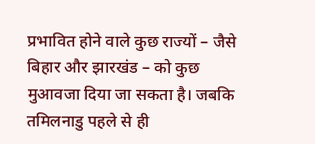प्रभावित होने वाले कुछ राज्यों – जैसे बिहार और झारखंड – को कुछ मुआवजा दिया जा सकता है। जबकि तमिलनाडु पहले से ही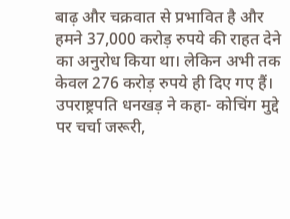बाढ़ और चक्रवात से प्रभावित है और हमने 37,000 करोड़ रुपये की राहत देने का अनुरोध किया था। लेकिन अभी तक केवल 276 करोड़ रुपये ही दिए गए हैं।
उपराष्ट्रपति धनखड़ ने कहा- कोचिंग मुद्दे पर चर्चा जरूरी,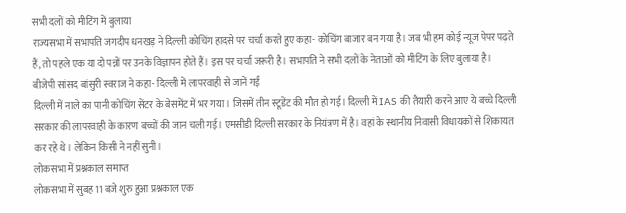सभी दलों को मीटिंग में बुलाया
राज्यसभा में सभापति जगदीप धनखड़ ने दिल्ली कोचिंग हादसे पर चर्चा करते हुए कहा- कोचिंग बाजार बन गया है। जब भी हम कोई न्यूज पेपर पढ़ते हैं, तो पहले एक या दो पन्नों पर उनके विज्ञापन होते हैं। इस पर चर्चा जरूरी है। सभापति ने सभी दलों के नेताओं को मीटिंग के लिए बुलाया है।
बीजेपी सांसद बांसुरी स्वराज ने कहा- दिल्ली में लापरवाही से जानें गईं
दिल्ली में नाले का पानी कोचिंग सेंटर के बेसमेंट में भर गया। जिसमें तीन स्टूडेंट की मौत हो गई। दिल्ली में IAS की तैयारी करने आए ये बच्चे दिल्ली सरकार की लापरवाही के कारण बच्चों की जान चली गई। एमसीडी दिल्ली सरकार के नियंत्रण में है। वहां के स्थानीय निवासी विधायकों से शिकायत कर रहे थे। लेकिन किसी ने नहीं सुनी।
लोकसभा में प्रश्नकाल समाप्त
लोकसभा में सुबह 11 बजे शुरु हुआ प्रश्नकाल एक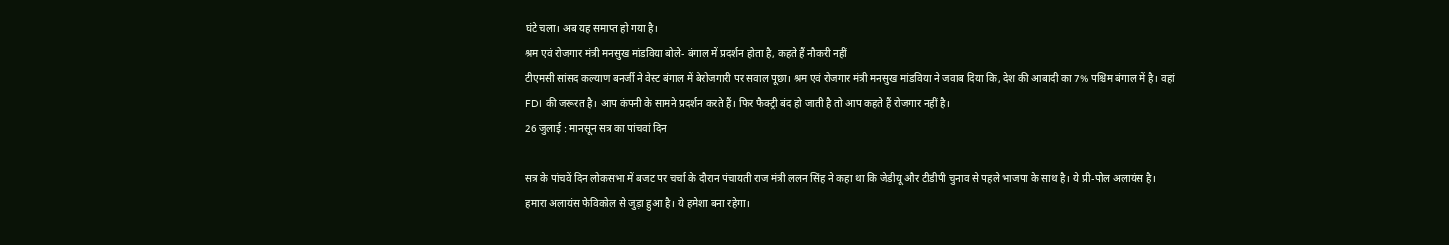घंटे चला। अब यह समाप्त हो गया है।
श्रम एवं रोजगार मंत्री मनसुख मांडविया बोले- बंगाल में प्रदर्शन होता है, कहते हैं नौकरी नहीं
टीएमसी सांसद कल्याण बनर्जी ने वेस्ट बंगाल में बेरोजगारी पर सवाल पूछा। श्रम एवं रोजगार मंत्री मनसुख मांडविया ने जवाब दिया कि, देश की आबादी का 7% पश्चिम बंगाल में है। वहां FDI की जरूरत है। आप कंपनी के सामने प्रदर्शन करते हैं। फिर फैक्ट्री बंद हो जाती है तो आप कहते हैं रोजगार नहीं है।
26 जुलाई : मानसून सत्र का पांचवां दिन

सत्र के पांचवें दिन लोकसभा में बजट पर चर्चा के दौरान पंचायती राज मंत्री ललन सिंह ने कहा था कि जेडीयू और टीडीपी चुनाव से पहले भाजपा के साथ है। ये प्री-पोल अलायंस है। हमारा अलायंस फेविकोल से जुड़ा हुआ है। ये हमेशा बना रहेगा।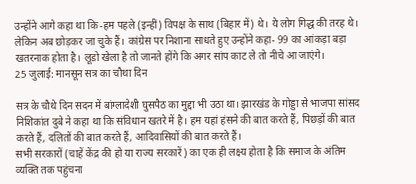उन्होंने आगे कहा था कि-हम पहले (इन्हीं) विपक्ष के साथ (बिहार में) थे। ये लोग गिद्ध की तरह थे। लेकिन अब छोड़कर जा चुके हैं। कांग्रेस पर निशाना साधते हुए उन्होंने कहा- 99 का आंकड़ा बड़ा खतरनाक होता है। लूडो खेला है तो जानते होंगे कि अगर सांप काट ले तो नीचे आ जाएंगे।
25 जुलाई: मानसून सत्र का चौथा दिन

सत्र के चौथे दिन सदन में बांग्लादेशी घुसपैठ का मुद्दा भी उठा था। झारखंड के गोड्डा से भाजपा सांसद निशिकांत दुबे ने कहा था कि संविधान खतरे में है। हम यहां हंसने की बात करते हैं, पिछड़ों की बात करते हैं, दलितों की बात करते हैं, आदिवासियों की बात करते हैं।
सभी सरकारों (चाहें केंद्र की हो या राज्य सरकारें) का एक ही लक्ष्य होता है कि समाज के अंतिम व्यक्ति तक पहुंचना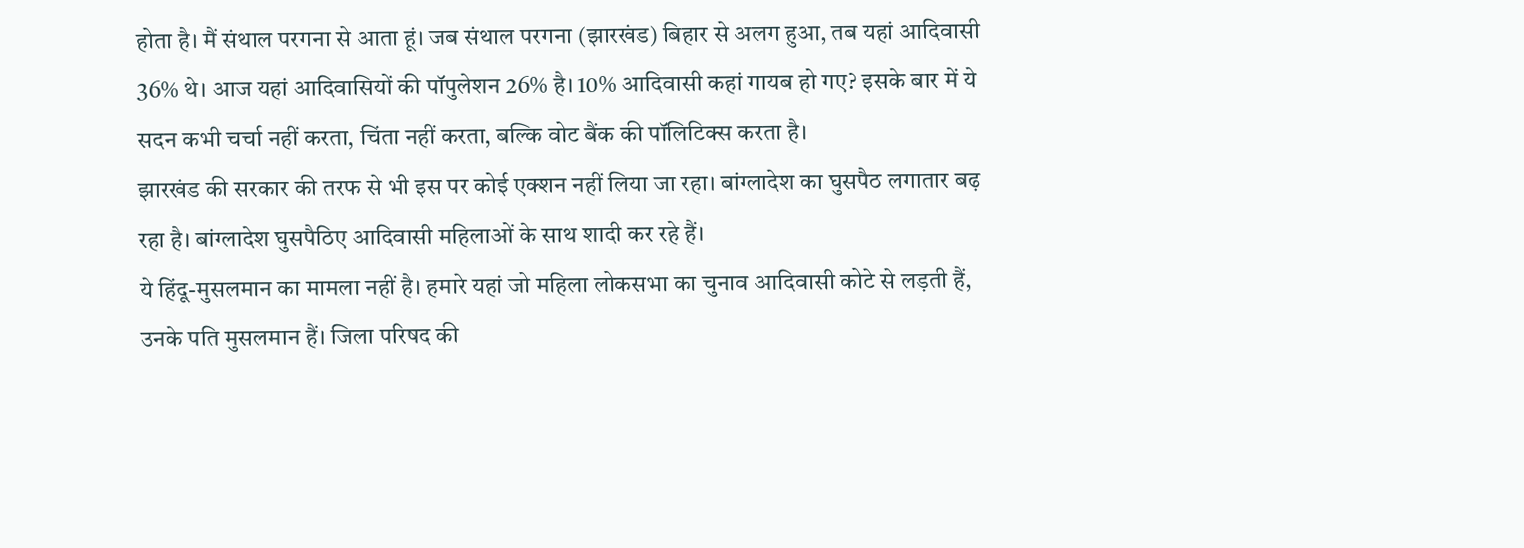होता है। मैं संथाल परगना से आता हूं। जब संथाल परगना (झारखंड) बिहार से अलग हुआ, तब यहां आदिवासी 36% थे। आज यहां आदिवासियों की पॉपुलेशन 26% है। 10% आदिवासी कहां गायब हो गए? इसके बार में ये सदन कभी चर्चा नहीं करता, चिंता नहीं करता, बल्कि वोट बैंक की पॉलिटिक्स करता है।
झारखंड की सरकार की तरफ से भी इस पर कोई एक्शन नहीं लिया जा रहा। बांग्लादेश का घुसपैठ लगातार बढ़ रहा है। बांग्लादेश घुसपैठिए आदिवासी महिलाओं के साथ शादी कर रहे हैं।
ये हिंदू-मुसलमान का मामला नहीं है। हमारे यहां जो महिला लोकसभा का चुनाव आदिवासी कोटे से लड़ती हैं, उनके पति मुसलमान हैं। जिला परिषद की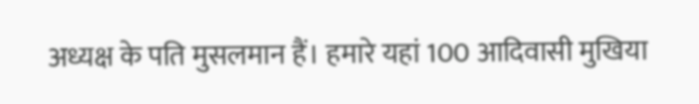अध्यक्ष के पति मुसलमान हैं। हमारे यहां 100 आदिवासी मुखिया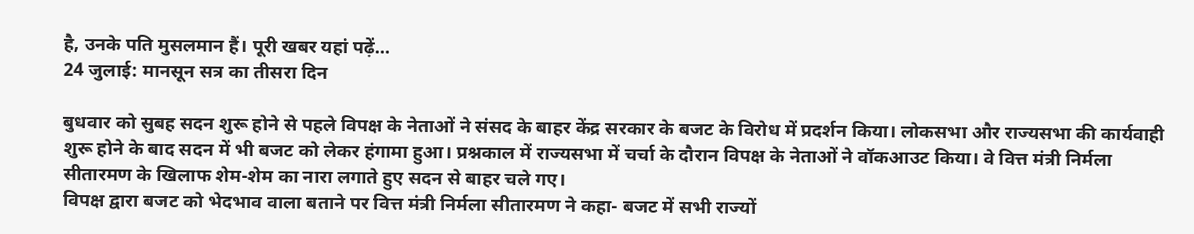है, उनके पति मुसलमान हैं। पूरी खबर यहां पढ़ें…
24 जुलाई: मानसून सत्र का तीसरा दिन

बुधवार को सुबह सदन शुरू होने से पहले विपक्ष के नेताओं ने संसद के बाहर केंद्र सरकार के बजट के विरोध में प्रदर्शन किया। लोकसभा और राज्यसभा की कार्यवाही शुरू होने के बाद सदन में भी बजट को लेकर हंगामा हुआ। प्रश्नकाल में राज्यसभा में चर्चा के दौरान विपक्ष के नेताओं ने वॉकआउट किया। वे वित्त मंत्री निर्मला सीतारमण के खिलाफ शेम-शेम का नारा लगाते हुए सदन से बाहर चले गए।
विपक्ष द्वारा बजट को भेदभाव वाला बताने पर वित्त मंत्री निर्मला सीतारमण ने कहा- बजट में सभी राज्यों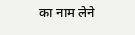का नाम लेने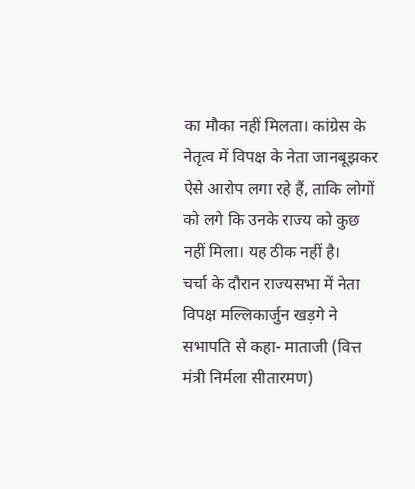का मौका नहीं मिलता। कांग्रेस के नेतृत्व में विपक्ष के नेता जानबूझकर ऐसे आरोप लगा रहे हैं, ताकि लोगों को लगे कि उनके राज्य को कुछ नहीं मिला। यह ठीक नहीं है।
चर्चा के दौरान राज्यसभा में नेता विपक्ष मल्लिकार्जुन खड़गे ने सभापति से कहा- माताजी (वित्त मंत्री निर्मला सीतारमण)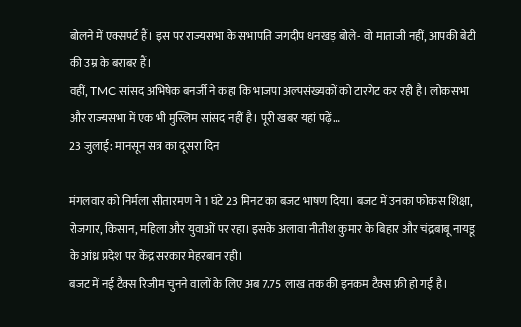बोलने में एक्सपर्ट हैं। इस पर राज्यसभा के सभापति जगदीप धनखड़ बोले- वो माताजी नहीं, आपकी बेटी की उम्र के बराबर हैं।
वहीं, TMC सांसद अभिषेक बनर्जी ने कहा कि भाजपा अल्पसंख्यकों को टारगेट कर रही है। लोकसभा और राज्यसभा में एक भी मुस्लिम सांसद नहीं है। पूरी खबर यहां पढ़ें…
23 जुलाई: मानसून सत्र का दूसरा दिन

मंगलवार को निर्मला सीतारमण ने 1 घंटे 23 मिनट का बजट भाषण दिया। बजट में उनका फोकस शिक्षा, रोजगार, किसान, महिला और युवाओं पर रहा। इसके अलावा नीतीश कुमार के बिहार और चंद्रबाबू नायडू के आंध्र प्रदेश पर केंद्र सरकार मेहरबान रही।
बजट में नई टैक्स रिजीम चुनने वालों के लिए अब 7.75 लाख तक की इनकम टैक्स फ्री हो गई है।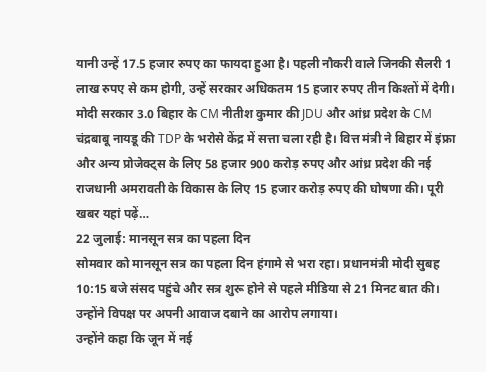यानी उन्हें 17.5 हजार रुपए का फायदा हुआ है। पहली नौकरी वाले जिनकी सैलरी 1 लाख रुपए से कम होगी, उन्हें सरकार अधिकतम 15 हजार रुपए तीन किश्तों में देगी।
मोदी सरकार 3.0 बिहार के CM नीतीश कुमार की JDU और आंध्र प्रदेश के CM चंद्रबाबू नायडू की TDP के भरोसे केंद्र में सत्ता चला रही है। वित्त मंत्री ने बिहार में इंफ्रा और अन्य प्रोजेक्ट्स के लिए 58 हजार 900 करोड़ रुपए और आंध्र प्रदेश की नई राजधानी अमरावती के विकास के लिए 15 हजार करोड़ रुपए की घोषणा की। पूरी खबर यहां पढ़ें…
22 जुलाई: मानसून सत्र का पहला दिन
सोमवार को मानसून सत्र का पहला दिन हंगामे से भरा रहा। प्रधानमंत्री मोदी सुबह 10:15 बजे संसद पहुंचे और सत्र शुरू होने से पहले मीडिया से 21 मिनट बात की। उन्होंने विपक्ष पर अपनी आवाज दबाने का आरोप लगाया।
उन्होंने कहा कि जून में नई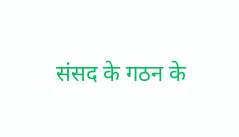संसद के गठन के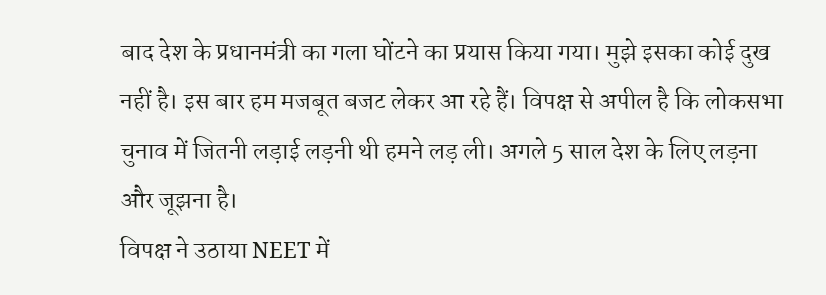बाद देश के प्रधानमंत्री का गला घोंटने का प्रयास किया गया। मुझे इसका कोई दुख नहीं है। इस बार हम मजबूत बजट लेकर आ रहे हैं। विपक्ष से अपील है कि लोकसभा चुनाव में जितनी लड़ाई लड़नी थी हमने लड़ ली। अगले 5 साल देश के लिए लड़ना और जूझना है।
विपक्ष ने उठाया NEET में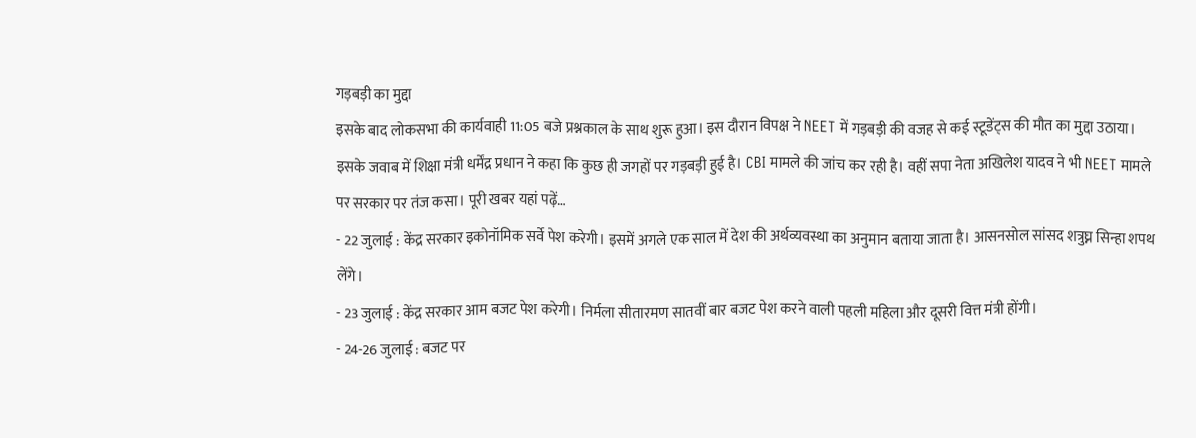गड़बड़ी का मुद्दा
इसके बाद लोकसभा की कार्यवाही 11:05 बजे प्रश्नकाल के साथ शुरू हुआ। इस दौरान विपक्ष ने NEET में गड़बड़ी की वजह से कई स्टूडेंट्स की मौत का मुद्दा उठाया। इसके जवाब में शिक्षा मंत्री धर्मेंद्र प्रधान ने कहा कि कुछ ही जगहों पर गड़बड़ी हुई है। CBI मामले की जांच कर रही है। वहीं सपा नेता अखिलेश यादव ने भी NEET मामले पर सरकार पर तंज कसा। पूरी खबर यहां पढ़ें…
- 22 जुलाई : केंद्र सरकार इकोनॉमिक सर्वे पेश करेगी। इसमें अगले एक साल में देश की अर्थव्यवस्था का अनुमान बताया जाता है। आसनसोल सांसद शत्रुघ्न सिन्हा शपथ लेंगे।
- 23 जुलाई : केंद्र सरकार आम बजट पेश करेगी। निर्मला सीतारमण सातवीं बार बजट पेश करने वाली पहली महिला और दूसरी वित्त मंत्री होंगी।
- 24-26 जुलाई : बजट पर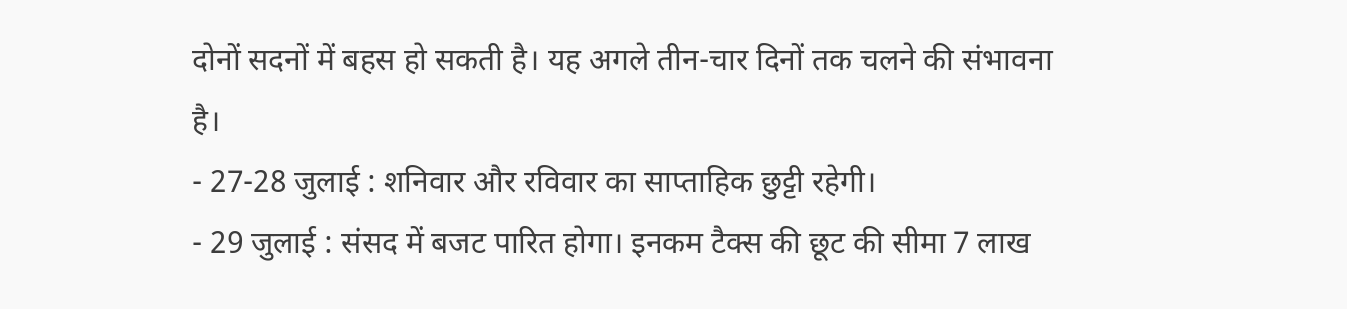दोनों सदनों में बहस हो सकती है। यह अगले तीन-चार दिनों तक चलने की संभावना है।
- 27-28 जुलाई : शनिवार और रविवार का साप्ताहिक छुट्टी रहेगी।
- 29 जुलाई : संसद में बजट पारित होगा। इनकम टैक्स की छूट की सीमा 7 लाख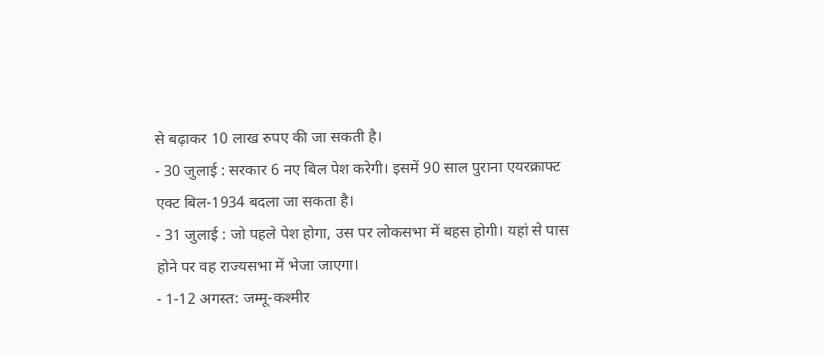से बढ़ाकर 10 लाख रुपए की जा सकती है।
- 30 जुलाई : सरकार 6 नए बिल पेश करेगी। इसमें 90 साल पुराना एयरक्राफ्ट एक्ट बिल-1934 बदला जा सकता है।
- 31 जुलाई : जो पहले पेश होगा, उस पर लोकसभा में बहस होगी। यहां से पास होने पर वह राज्यसभा में भेजा जाएगा।
- 1-12 अगस्त: जम्मू-कश्मीर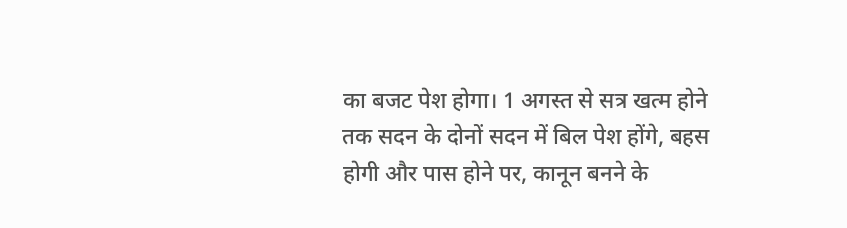का बजट पेश होगा। 1 अगस्त से सत्र खत्म होने तक सदन के दोनों सदन में बिल पेश होंगे, बहस होगी और पास होने पर, कानून बनने के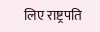लिए राष्ट्रपति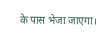के पास भेजा जाएगा।